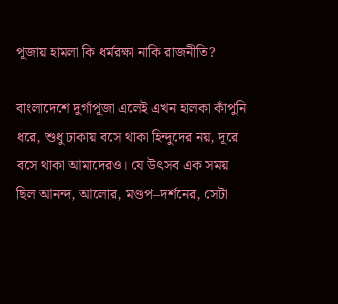পূজায় হামলা কি ধর্মরক্ষা নাকি রাজনীতি?

বাংলাদেশে দুর্গাপূজা এলেই এখন হালকা কাঁপুনি ধরে, শুধু ঢাকায় বসে থাকা হিন্দুদের নয়, দূরে বসে থাকা আমাদেরও। যে উৎসব এক সময় ছিল আনন্দ, আলোর, মণ্ডপ–দর্শনের, সেটা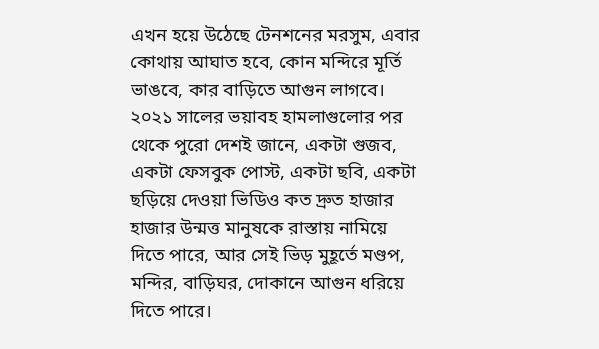এখন হয়ে উঠেছে টেনশনের মরসুম, এবার কোথায় আঘাত হবে, কোন মন্দিরে মূর্তি ভাঙবে, কার বাড়িতে আগুন লাগবে। ২০২১ সালের ভয়াবহ হামলাগুলোর পর থেকে পুরো দেশই জানে, একটা গুজব, একটা ফেসবুক পোস্ট, একটা ছবি, একটা ছড়িয়ে দেওয়া ভিডিও কত দ্রুত হাজার হাজার উন্মত্ত মানুষকে রাস্তায় নামিয়ে দিতে পারে, আর সেই ভিড় মুহূর্তে মণ্ডপ, মন্দির, বাড়িঘর, দোকানে আগুন ধরিয়ে দিতে পারে।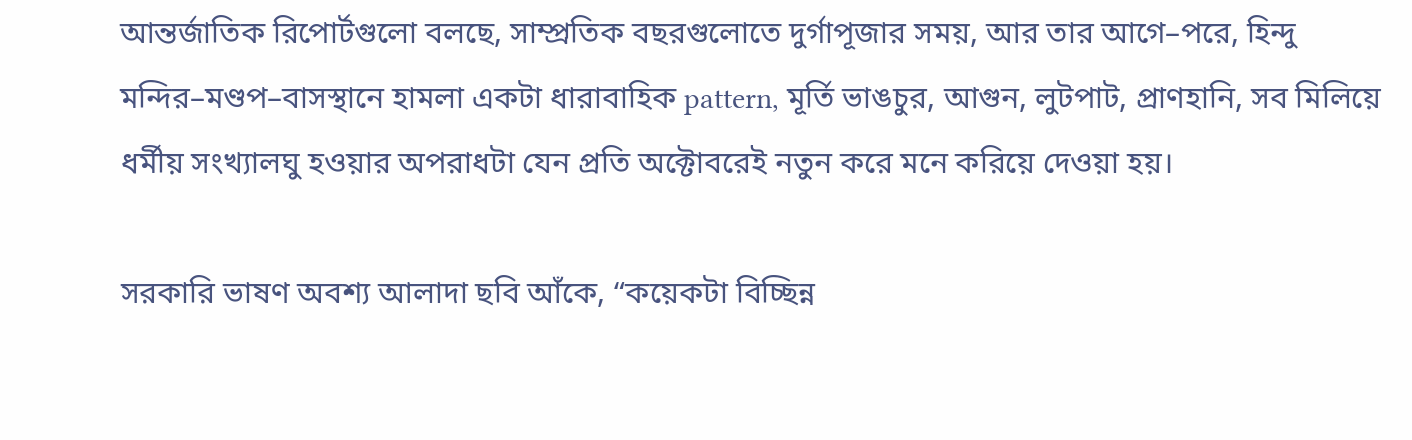আন্তর্জাতিক রিপোর্টগুলো বলছে, সাম্প্রতিক বছরগুলোতে দুর্গাপূজার সময়, আর তার আগে–পরে, হিন্দু মন্দির–মণ্ডপ–বাসস্থানে হামলা একটা ধারাবাহিক pattern, মূর্তি ভাঙচুর, আগুন, লুটপাট, প্রাণহানি, সব মিলিয়ে ধর্মীয় সংখ্যালঘু হওয়ার অপরাধটা যেন প্রতি অক্টোবরেই নতুন করে মনে করিয়ে দেওয়া হয়।

সরকারি ভাষণ অবশ্য আলাদা ছবি আঁকে, “কয়েকটা বিচ্ছিন্ন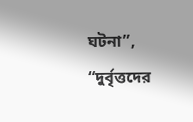ঘটনা”, “দুর্বৃত্তদের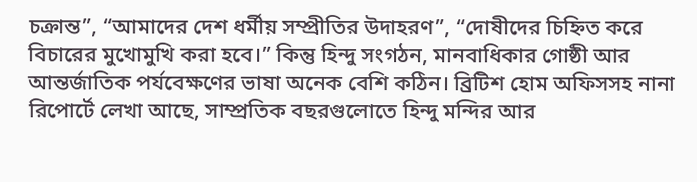চক্রান্ত”, “আমাদের দেশ ধর্মীয় সম্প্রীতির উদাহরণ”, “দোষীদের চিহ্নিত করে বিচারের মুখোমুখি করা হবে।” কিন্তু হিন্দু সংগঠন, মানবাধিকার গোষ্ঠী আর আন্তর্জাতিক পর্যবেক্ষণের ভাষা অনেক বেশি কঠিন। ব্রিটিশ হোম অফিসসহ নানা রিপোর্টে লেখা আছে, সাম্প্রতিক বছরগুলোতে হিন্দু মন্দির আর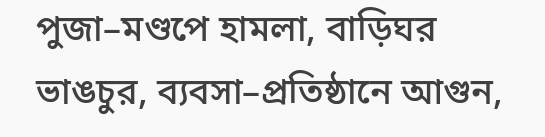পুজা–মণ্ডপে হামলা, বাড়িঘর ভাঙচুর, ব্যবসা–প্রতিষ্ঠানে আগুন,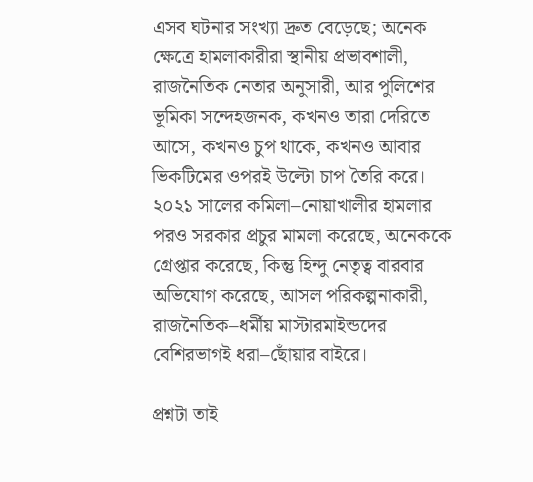এসব ঘটনার সংখ্যা দ্রুত বেড়েছে; অনেক ক্ষেত্রে হামলাকারীরা স্থানীয় প্রভাবশালী, রাজনৈতিক নেতার অনুসারী, আর পুলিশের ভূমিকা সন্দেহজনক, কখনও তারা দেরিতে আসে, কখনও চুপ থাকে, কখনও আবার ভিকটিমের ওপরই উল্টো চাপ তৈরি করে। ২০২১ সালের কমিলা–নোয়াখালীর হামলার পরও সরকার প্রচুর মামলা করেছে, অনেককে গ্রেপ্তার করেছে, কিন্তু হিন্দু নেতৃত্ব বারবার অভিযোগ করেছে, আসল পরিকল্পনাকারী, রাজনৈতিক–ধর্মীয় মাস্টারমাইন্ডদের বেশিরভাগই ধরা–ছোঁয়ার বাইরে।

প্রশ্নটা তাই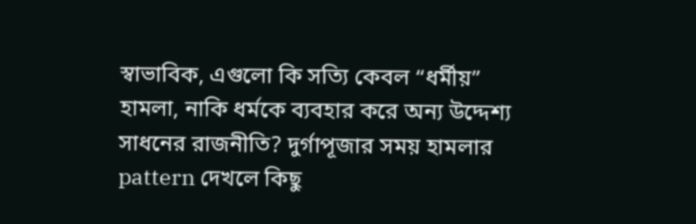স্বাভাবিক, এগুলো কি সত্যি কেবল “ধর্মীয়” হামলা, নাকি ধর্মকে ব্যবহার করে অন্য উদ্দেশ্য সাধনের রাজনীতি? দুর্গাপূজার সময় হামলার pattern দেখলে কিছু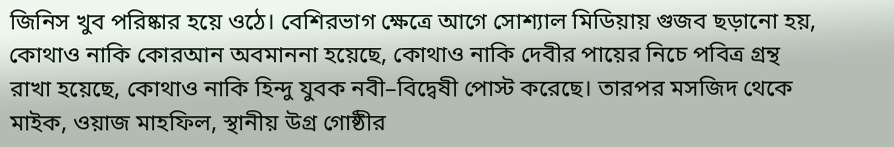জিনিস খুব পরিষ্কার হয়ে ওঠে। বেশিরভাগ ক্ষেত্রে আগে সোশ্যাল মিডিয়ায় গুজব ছড়ানো হয়, কোথাও নাকি কোরআন অবমাননা হয়েছে, কোথাও নাকি দেবীর পায়ের নিচে পবিত্র গ্রন্থ রাখা হয়েছে, কোথাও নাকি হিন্দু যুবক নবী–বিদ্বেষী পোস্ট করেছে। তারপর মসজিদ থেকে মাইক, ওয়াজ মাহফিল, স্থানীয় উগ্র গোষ্ঠীর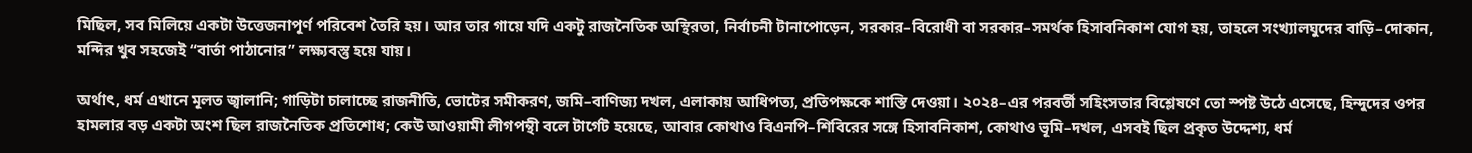মিছিল, সব মিলিয়ে একটা উত্তেজনাপূর্ণ পরিবেশ তৈরি হয়। আর তার গায়ে যদি একটু রাজনৈতিক অস্থিরতা, নির্বাচনী টানাপোড়েন, সরকার–বিরোধী বা সরকার–সমর্থক হিসাবনিকাশ যোগ হয়, তাহলে সংখ্যালঘুদের বাড়ি–দোকান, মন্দির খুব সহজেই “বার্তা পাঠানোর” লক্ষ্যবস্তু হয়ে যায়।

অর্থাৎ, ধর্ম এখানে মূলত জ্বালানি; গাড়িটা চালাচ্ছে রাজনীতি, ভোটের সমীকরণ, জমি–বাণিজ্য দখল, এলাকায় আধিপত্য, প্রতিপক্ষকে শাস্তি দেওয়া। ২০২৪–এর পরবর্তী সহিংসতার বিশ্লেষণে তো স্পষ্ট উঠে এসেছে, হিন্দুদের ওপর হামলার বড় একটা অংশ ছিল রাজনৈতিক প্রতিশোধ; কেউ আওয়ামী লীগপন্থী বলে টার্গেট হয়েছে, আবার কোথাও বিএনপি–শিবিরের সঙ্গে হিসাবনিকাশ, কোথাও ভূমি–দখল, এসবই ছিল প্রকৃত উদ্দেশ্য, ধর্ম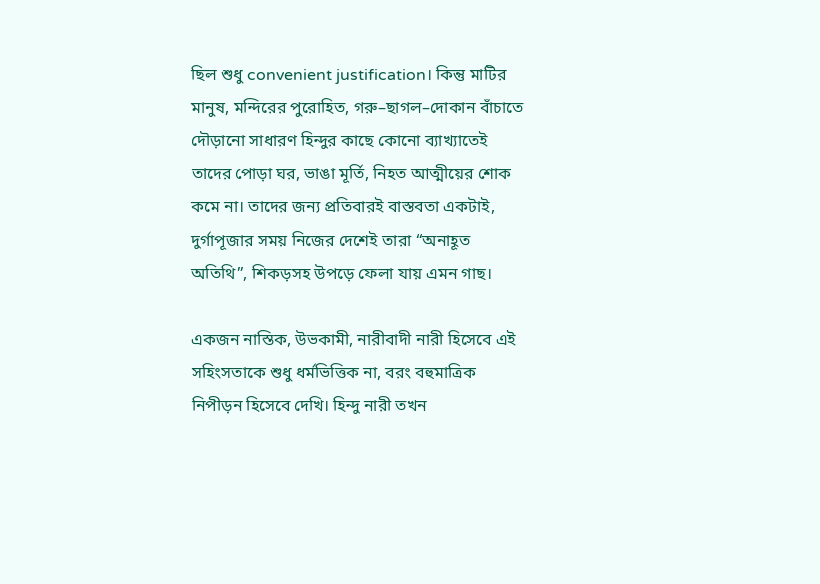ছিল শুধু convenient justification। কিন্তু মাটির মানুষ, মন্দিরের পুরোহিত, গরু–ছাগল–দোকান বাঁচাতে দৌড়ানো সাধারণ হিন্দুর কাছে কোনো ব্যাখ্যাতেই তাদের পোড়া ঘর, ভাঙা মূর্তি, নিহত আত্মীয়ের শোক কমে না। তাদের জন্য প্রতিবারই বাস্তবতা একটাই, দুর্গাপূজার সময় নিজের দেশেই তারা “অনাহূত অতিথি”, শিকড়সহ উপড়ে ফেলা যায় এমন গাছ।

একজন নাস্তিক, উভকামী, নারীবাদী নারী হিসেবে এই সহিংসতাকে শুধু ধর্মভিত্তিক না, বরং বহুমাত্রিক নিপীড়ন হিসেবে দেখি। হিন্দু নারী তখন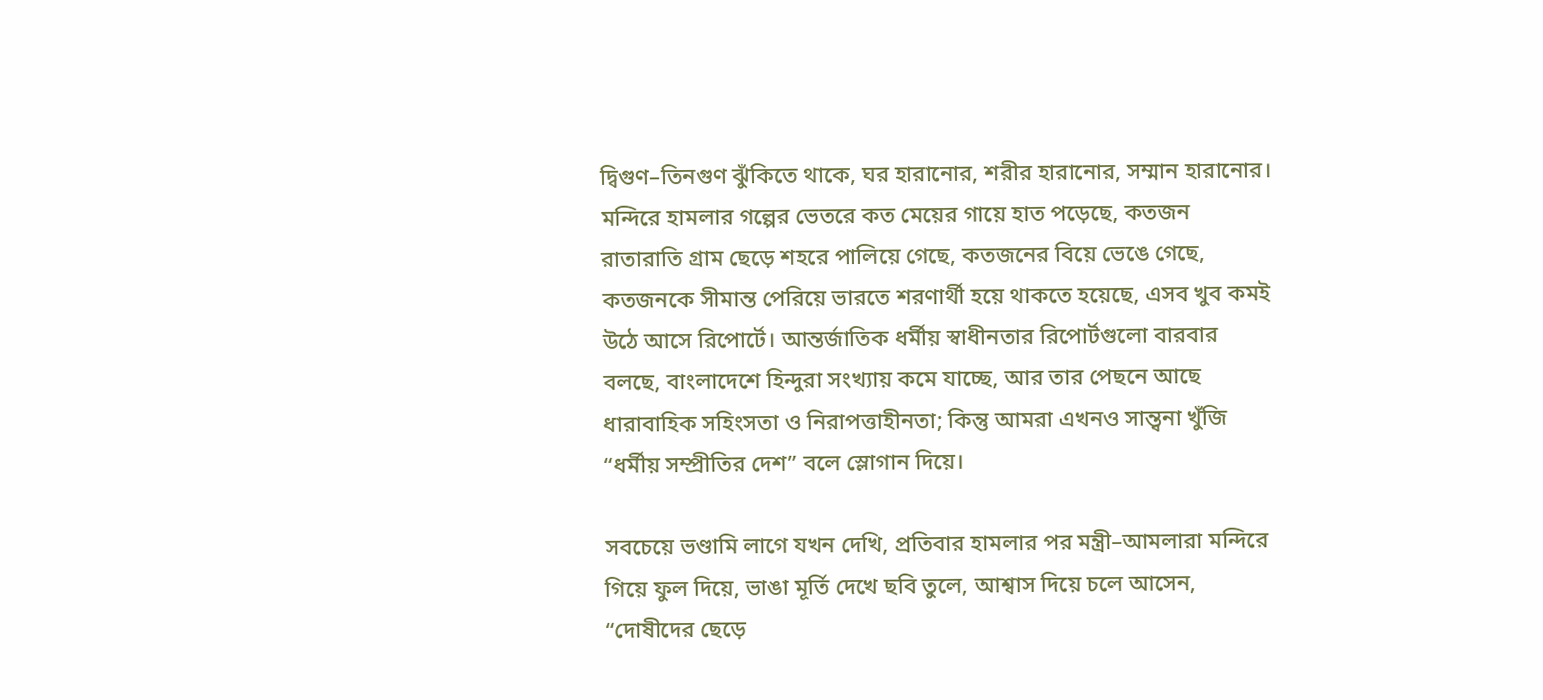দ্বিগুণ–তিনগুণ ঝুঁকিতে থাকে, ঘর হারানোর, শরীর হারানোর, সম্মান হারানোর। মন্দিরে হামলার গল্পের ভেতরে কত মেয়ের গায়ে হাত পড়েছে, কতজন রাতারাতি গ্রাম ছেড়ে শহরে পালিয়ে গেছে, কতজনের বিয়ে ভেঙে গেছে, কতজনকে সীমান্ত পেরিয়ে ভারতে শরণার্থী হয়ে থাকতে হয়েছে, এসব খুব কমই উঠে আসে রিপোর্টে। আন্তর্জাতিক ধর্মীয় স্বাধীনতার রিপোর্টগুলো বারবার বলছে, বাংলাদেশে হিন্দুরা সংখ্যায় কমে যাচ্ছে, আর তার পেছনে আছে ধারাবাহিক সহিংসতা ও নিরাপত্তাহীনতা; কিন্তু আমরা এখনও সান্ত্বনা খুঁজি “ধর্মীয় সম্প্রীতির দেশ” বলে স্লোগান দিয়ে।

সবচেয়ে ভণ্ডামি লাগে যখন দেখি, প্রতিবার হামলার পর মন্ত্রী–আমলারা মন্দিরে গিয়ে ফুল দিয়ে, ভাঙা মূর্তি দেখে ছবি তুলে, আশ্বাস দিয়ে চলে আসেন, “দোষীদের ছেড়ে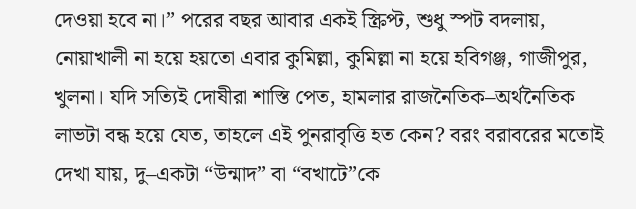দেওয়া হবে না।” পরের বছর আবার একই স্ক্রিপ্ট, শুধু স্পট বদলায়, নোয়াখালী না হয়ে হয়তো এবার কুমিল্লা, কুমিল্লা না হয়ে হবিগঞ্জ, গাজীপুর, খুলনা। যদি সত্যিই দোষীরা শাস্তি পেত, হামলার রাজনৈতিক–অর্থনৈতিক লাভটা বন্ধ হয়ে যেত, তাহলে এই পুনরাবৃত্তি হত কেন? বরং বরাবরের মতোই দেখা যায়, দু–একটা “উন্মাদ” বা “বখাটে”কে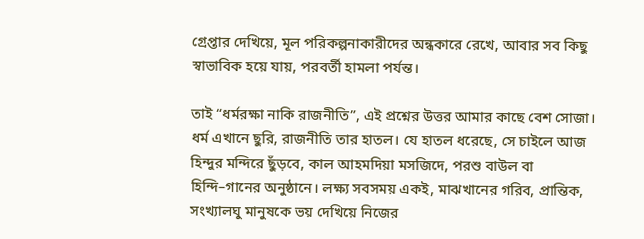গ্রেপ্তার দেখিয়ে, মূল পরিকল্পনাকারীদের অন্ধকারে রেখে, আবার সব কিছু স্বাভাবিক হয়ে যায়, পরবর্তী হামলা পর্যন্ত।

তাই “ধর্মরক্ষা নাকি রাজনীতি”, এই প্রশ্নের উত্তর আমার কাছে বেশ সোজা। ধর্ম এখানে ছুরি, রাজনীতি তার হাতল। যে হাতল ধরেছে, সে চাইলে আজ হিন্দুর মন্দিরে ছুঁড়বে, কাল আহমদিয়া মসজিদে, পরশু বাউল বা হিন্দি–গানের অনুষ্ঠানে। লক্ষ্য সবসময় একই, মাঝখানের গরিব, প্রান্তিক, সংখ্যালঘু মানুষকে ভয় দেখিয়ে নিজের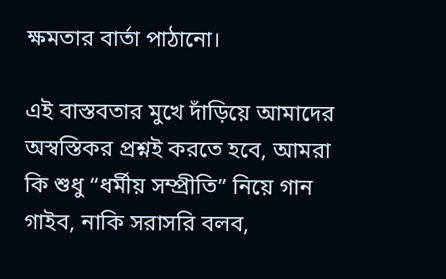ক্ষমতার বার্তা পাঠানো।

এই বাস্তবতার মুখে দাঁড়িয়ে আমাদের অস্বস্তিকর প্রশ্নই করতে হবে, আমরা কি শুধু “ধর্মীয় সম্প্রীতি” নিয়ে গান গাইব, নাকি সরাসরি বলব,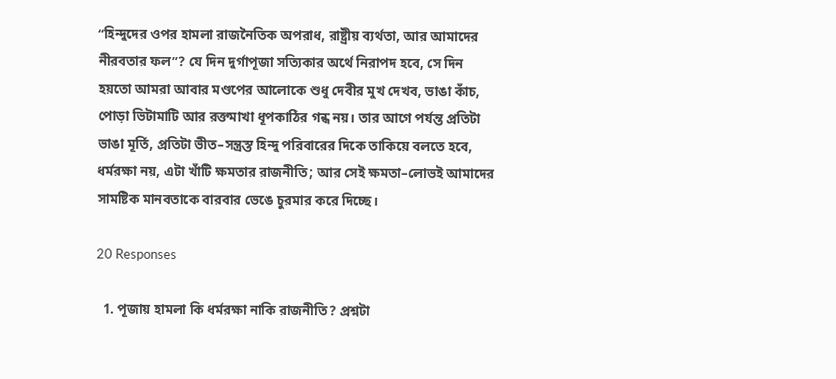“হিন্দুদের ওপর হামলা রাজনৈতিক অপরাধ, রাষ্ট্রীয় ব্যর্থতা, আর আমাদের নীরবতার ফল”? যে দিন দুর্গাপূজা সত্যিকার অর্থে নিরাপদ হবে, সে দিন হয়তো আমরা আবার মণ্ডপের আলোকে শুধু দেবীর মুখ দেখব, ভাঙা কাঁচ, পোড়া ভিটামাটি আর রক্তমাখা ধূপকাঠির গন্ধ নয়। তার আগে পর্যন্ত প্রতিটা ভাঙা মূর্তি, প্রতিটা ভীত–সন্ত্রস্ত হিন্দু পরিবারের দিকে তাকিয়ে বলতে হবে, ধর্মরক্ষা নয়, এটা খাঁটি ক্ষমতার রাজনীতি; আর সেই ক্ষমতা–লোভই আমাদের সামষ্টিক মানবতাকে বারবার ভেঙে চুরমার করে দিচ্ছে।

20 Responses

  1. পূজায় হামলা কি ধর্মরক্ষা নাকি রাজনীতি? প্রশ্নটা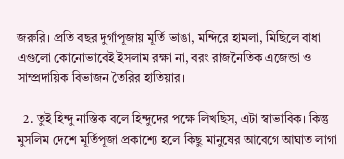জরুরি। প্রতি বছর দুর্গাপূজায় মূর্তি ভাঙা, মন্দিরে হামলা, মিছিলে বাধা এগুলো কোনোভাবেই ইসলাম রক্ষা না, বরং রাজনৈতিক এজেন্ডা ও সাম্প্রদায়িক বিভাজন তৈরির হাতিয়ার।

  2. তুই হিন্দু নাস্তিক বলে হিন্দুদের পক্ষে লিখছিস, এটা স্বাভাবিক। কিন্তু মুসলিম দেশে মূর্তিপূজা প্রকাশ্যে হলে কিছু মানুষের আবেগে আঘাত লাগা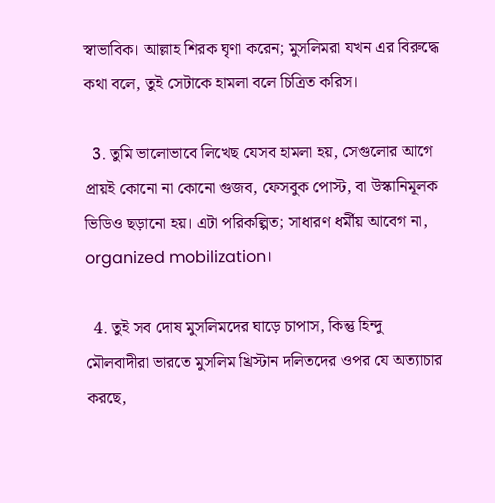স্বাভাবিক। আল্লাহ শিরক ঘৃণা করেন; মুসলিমরা যখন এর বিরুদ্ধে কথা বলে, তুই সেটাকে হামলা বলে চিত্রিত করিস।

  3. তুমি ভালোভাবে লিখেছ যেসব হামলা হয়, সেগুলোর আগে প্রায়ই কোনো না কোনো গুজব, ফেসবুক পোস্ট, বা উস্কানিমূলক ভিডিও ছড়ানো হয়। এটা পরিকল্পিত; সাধারণ ধর্মীয় আবেগ না, organized mobilization।

  4. তুই সব দোষ মুসলিমদের ঘাড়ে চাপাস, কিন্তু হিন্দু মৌলবাদীরা ভারতে মুসলিম খ্রিস্টান দলিতদের ওপর যে অত্যাচার করছে,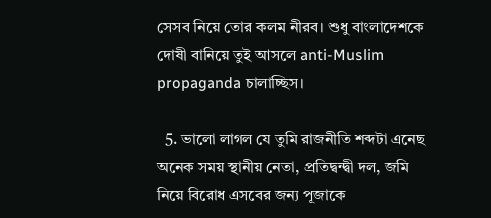সেসব নিয়ে তোর কলম নীরব। শুধু বাংলাদেশকে দোষী বানিয়ে তুই আসলে anti-Muslim propaganda চালাচ্ছিস।

  5. ভালো লাগল যে তুমি রাজনীতি শব্দটা এনেছ অনেক সময় স্থানীয় নেতা, প্রতিদ্বন্দ্বী দল, জমি নিয়ে বিরোধ এসবের জন্য পূজাকে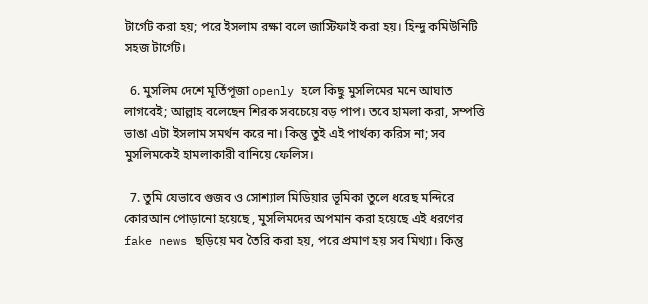টার্গেট করা হয়; পরে ইসলাম রক্ষা বলে জাস্টিফাই করা হয়। হিন্দু কমিউনিটি সহজ টার্গেট।

  6. মুসলিম দেশে মূর্তিপূজা openly হলে কিছু মুসলিমের মনে আঘাত লাগবেই; আল্লাহ বলেছেন শিরক সবচেয়ে বড় পাপ। তবে হামলা করা, সম্পত্তি ভাঙা এটা ইসলাম সমর্থন করে না। কিন্তু তুই এই পার্থক্য করিস না; সব মুসলিমকেই হামলাকারী বানিয়ে ফেলিস।

  7. তুমি যেভাবে গুজব ও সোশ্যাল মিডিয়ার ভূমিকা তুলে ধরেছ মন্দিরে কোরআন পোড়ানো হয়েছে , মুসলিমদের অপমান করা হয়েছে এই ধরণের fake news ছড়িয়ে মব তৈরি করা হয়, পরে প্রমাণ হয় সব মিথ্যা। কিন্তু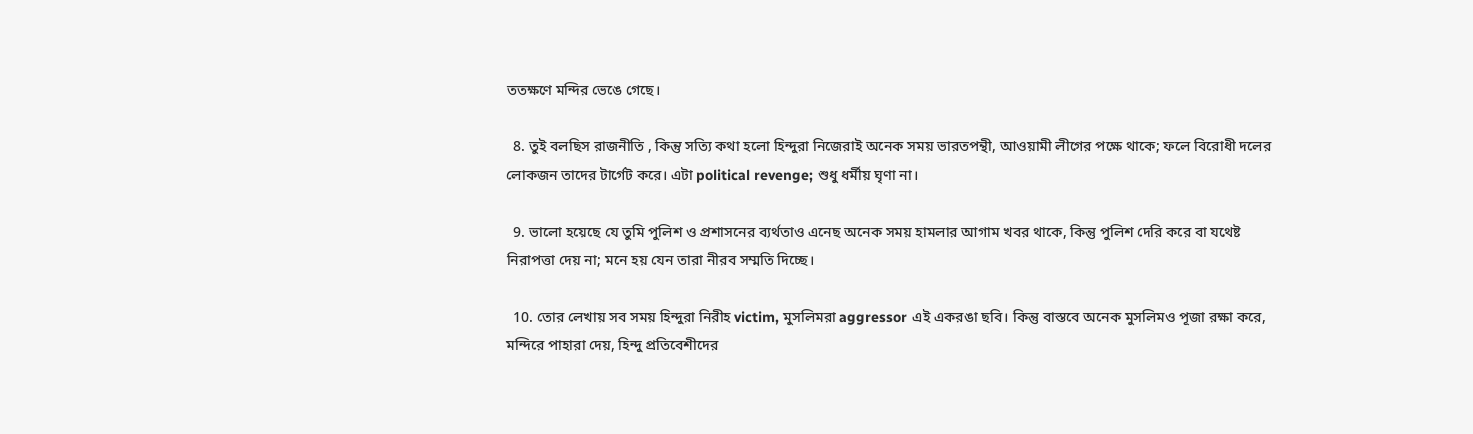ততক্ষণে মন্দির ভেঙে গেছে।

  8. তুই বলছিস রাজনীতি , কিন্তু সত্যি কথা হলো হিন্দুরা নিজেরাই অনেক সময় ভারতপন্থী, আওয়ামী লীগের পক্ষে থাকে; ফলে বিরোধী দলের লোকজন তাদের টার্গেট করে। এটা political revenge; শুধু ধর্মীয় ঘৃণা না।

  9. ভালো হয়েছে যে তুমি পুলিশ ও প্রশাসনের ব্যর্থতাও এনেছ অনেক সময় হামলার আগাম খবর থাকে, কিন্তু পুলিশ দেরি করে বা যথেষ্ট নিরাপত্তা দেয় না; মনে হয় যেন তারা নীরব সম্মতি দিচ্ছে।

  10. তোর লেখায় সব সময় হিন্দুরা নিরীহ victim, মুসলিমরা aggressor এই একরঙা ছবি। কিন্তু বাস্তবে অনেক মুসলিমও পূজা রক্ষা করে, মন্দিরে পাহারা দেয়, হিন্দু প্রতিবেশীদের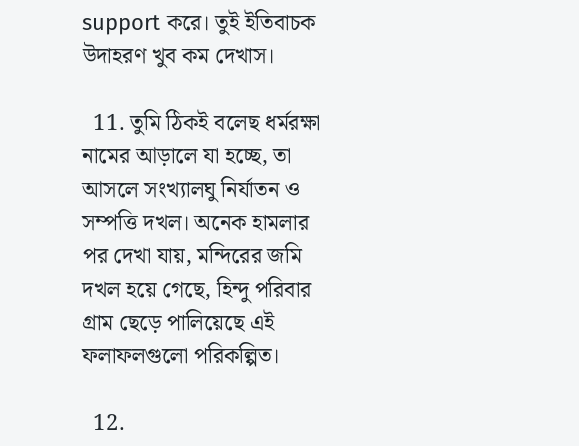support করে। তুই ইতিবাচক উদাহরণ খুব কম দেখাস।

  11. তুমি ঠিকই বলেছ ধর্মরক্ষা নামের আড়ালে যা হচ্ছে, তা আসলে সংখ্যালঘু নির্যাতন ও সম্পত্তি দখল। অনেক হামলার পর দেখা যায়, মন্দিরের জমি দখল হয়ে গেছে, হিন্দু পরিবার গ্রাম ছেড়ে পালিয়েছে এই ফলাফলগুলো পরিকল্পিত।

  12.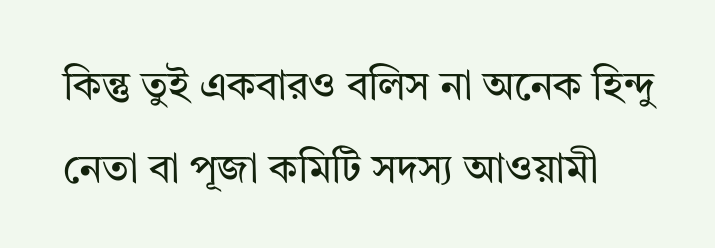কিন্তু তুই একবারও বলিস না অনেক হিন্দু নেতা বা পূজা কমিটি সদস্য আওয়ামী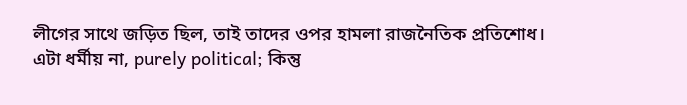লীগের সাথে জড়িত ছিল, তাই তাদের ওপর হামলা রাজনৈতিক প্রতিশোধ। এটা ধর্মীয় না, purely political; কিন্তু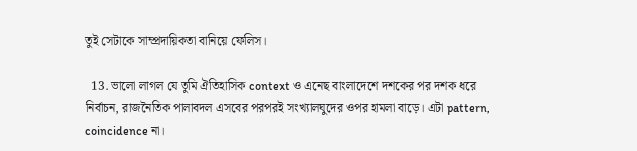তুই সেটাকে সাম্প্রদায়িকতা বানিয়ে ফেলিস।

  13. ভালো লাগল যে তুমি ঐতিহাসিক context ও এনেছ বাংলাদেশে দশকের পর দশক ধরে নির্বাচন, রাজনৈতিক পালাবদল এসবের পরপরই সংখ্যালঘুদের ওপর হামলা বাড়ে। এটা pattern, coincidence না।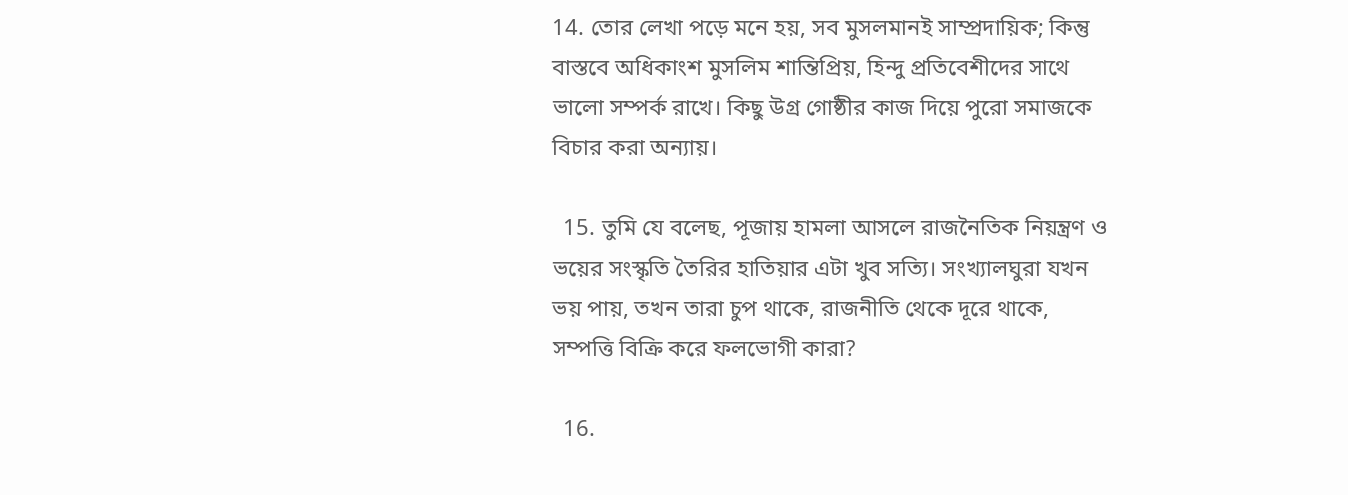14. তোর লেখা পড়ে মনে হয়, সব মুসলমানই সাম্প্রদায়িক; কিন্তু বাস্তবে অধিকাংশ মুসলিম শান্তিপ্রিয়, হিন্দু প্রতিবেশীদের সাথে ভালো সম্পর্ক রাখে। কিছু উগ্র গোষ্ঠীর কাজ দিয়ে পুরো সমাজকে বিচার করা অন্যায়।

  15. তুমি যে বলেছ, পূজায় হামলা আসলে রাজনৈতিক নিয়ন্ত্রণ ও ভয়ের সংস্কৃতি তৈরির হাতিয়ার এটা খুব সত্যি। সংখ্যালঘুরা যখন ভয় পায়, তখন তারা চুপ থাকে, রাজনীতি থেকে দূরে থাকে, সম্পত্তি বিক্রি করে ফলভোগী কারা?

  16.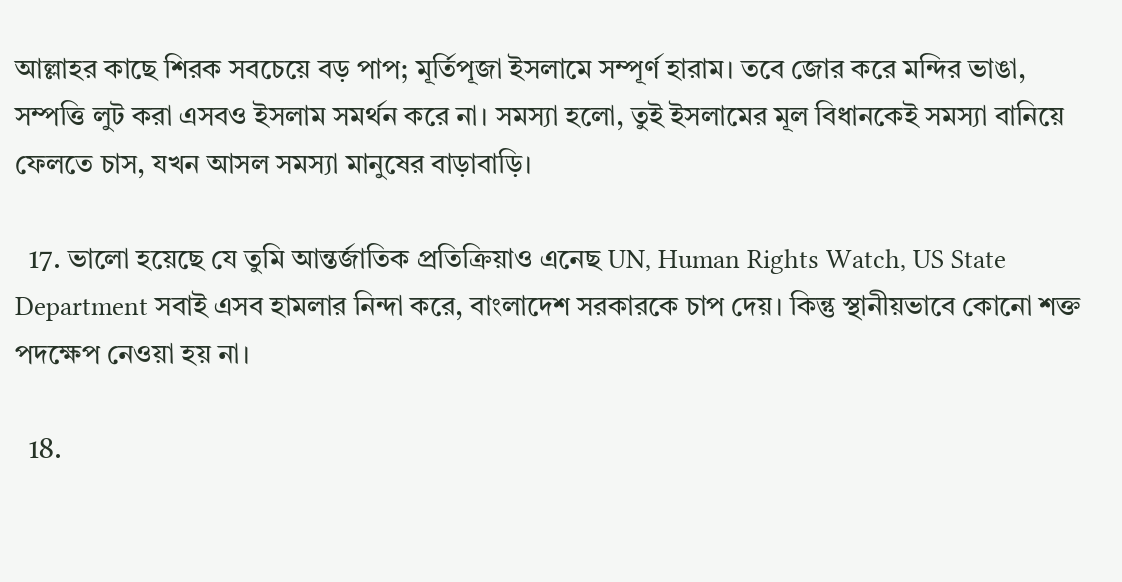আল্লাহর কাছে শিরক সবচেয়ে বড় পাপ; মূর্তিপূজা ইসলামে সম্পূর্ণ হারাম। তবে জোর করে মন্দির ভাঙা, সম্পত্তি লুট করা এসবও ইসলাম সমর্থন করে না। সমস্যা হলো, তুই ইসলামের মূল বিধানকেই সমস্যা বানিয়ে ফেলতে চাস, যখন আসল সমস্যা মানুষের বাড়াবাড়ি।

  17. ভালো হয়েছে যে তুমি আন্তর্জাতিক প্রতিক্রিয়াও এনেছ UN, Human Rights Watch, US State Department সবাই এসব হামলার নিন্দা করে, বাংলাদেশ সরকারকে চাপ দেয়। কিন্তু স্থানীয়ভাবে কোনো শক্ত পদক্ষেপ নেওয়া হয় না।

  18.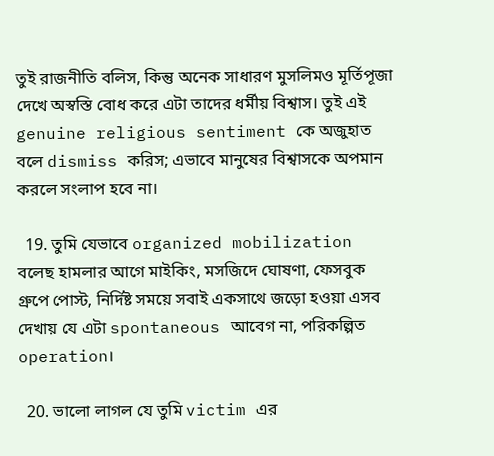তুই রাজনীতি বলিস, কিন্তু অনেক সাধারণ মুসলিমও মূর্তিপূজা দেখে অস্বস্তি বোধ করে এটা তাদের ধর্মীয় বিশ্বাস। তুই এই genuine religious sentiment কে অজুহাত বলে dismiss করিস; এভাবে মানুষের বিশ্বাসকে অপমান করলে সংলাপ হবে না।

  19. তুমি যেভাবে organized mobilization বলেছ হামলার আগে মাইকিং, মসজিদে ঘোষণা, ফেসবুক গ্রুপে পোস্ট, নির্দিষ্ট সময়ে সবাই একসাথে জড়ো হওয়া এসব দেখায় যে এটা spontaneous আবেগ না, পরিকল্পিত operation।

  20. ভালো লাগল যে তুমি victim এর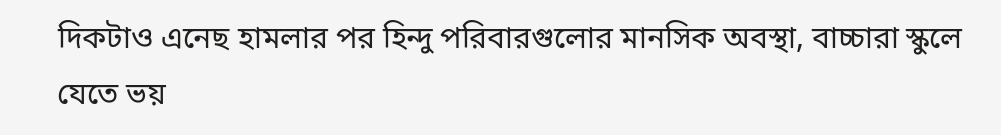দিকটাও এনেছ হামলার পর হিন্দু পরিবারগুলোর মানসিক অবস্থা, বাচ্চারা স্কুলে যেতে ভয়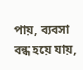পায়, ব্যবসা বন্ধ হয়ে যায়,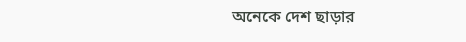অনেকে দেশ ছাড়ার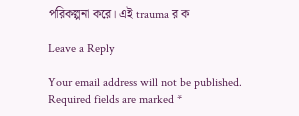পরিকল্পনা করে। এই trauma র ক

Leave a Reply

Your email address will not be published. Required fields are marked *